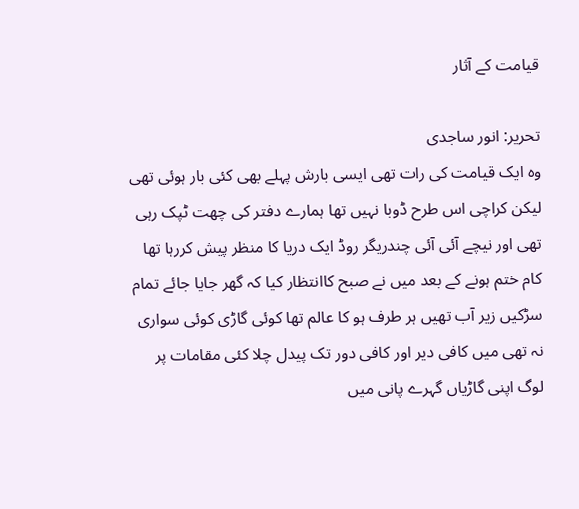قیامت کے آثار

تحریر: انور ساجدی
وہ ایک قیامت کی رات تھی ایسی بارش پہلے بھی کئی بار ہوئی تھی لیکن کراچی اس طرح ڈوبا نہیں تھا ہمارے دفتر کی چھت ٹپک رہی تھی اور نیچے آئی آئی چندریگر روڈ ایک دریا کا منظر پیش کررہا تھا کام ختم ہونے کے بعد میں نے صبح کاانتظار کیا کہ گھر جایا جائے تمام سڑکیں زیر آب تھیں ہر طرف ہو کا عالم تھا کوئی گاڑی کوئی سواری نہ تھی میں کافی دیر اور کافی دور تک پیدل چلا کئی مقامات پر لوگ اپنی گاڑیاں گہرے پانی میں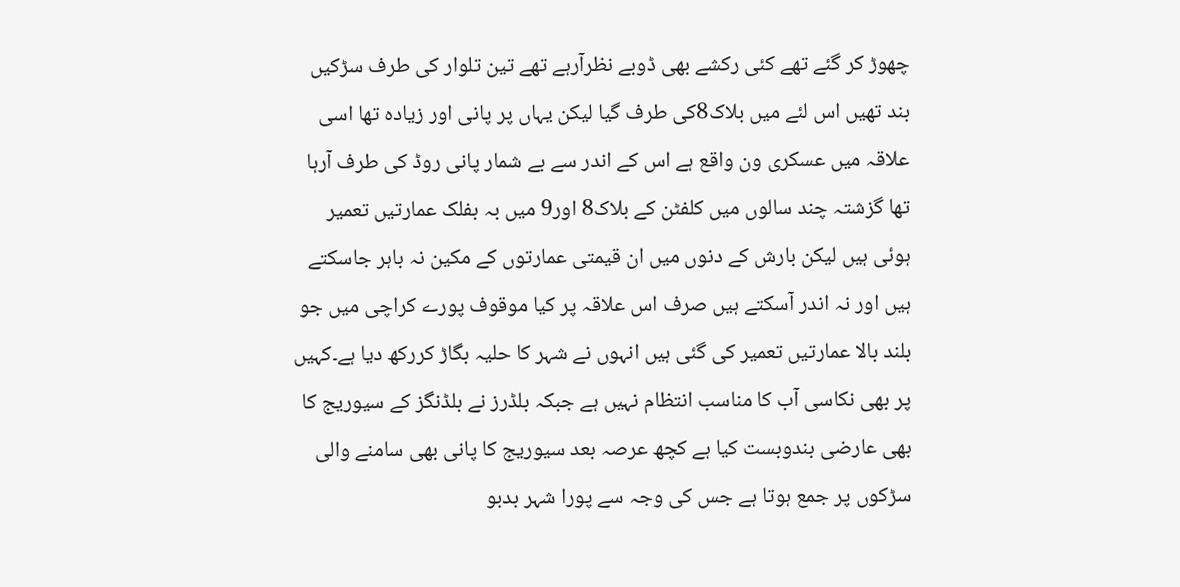چھوڑ کر گئے تھے کئی رکشے بھی ڈوبے نظرآرہے تھے تین تلوار کی طرف سڑکیں بند تھیں اس لئے میں بلاک8کی طرف گیا لیکن یہاں پر پانی اور زیادہ تھا اسی علاقہ میں عسکری ون واقع ہے اس کے اندر سے بے شمار پانی روڈ کی طرف آرہا تھا گزشتہ چند سالوں میں کلفٹن کے بلاک8 اور9 میں بہ بفلک عمارتیں تعمیر ہوئی ہیں لیکن بارش کے دنوں میں ان قیمتی عمارتوں کے مکین نہ باہر جاسکتے ہیں اور نہ اندر آسکتے ہیں صرف اس علاقہ پر کیا موقوف پورے کراچی میں جو بلند بالا عمارتیں تعمیر کی گئی ہیں انہوں نے شہر کا حلیہ بگاڑ کررکھ دیا ہے۔کہیں پر بھی نکاسی آب کا مناسب انتظام نہیں ہے جبکہ بلڈرز نے بلڈنگز کے سیوریج کا بھی عارضی بندوبست کیا ہے کچھ عرصہ بعد سیوریج کا پانی بھی سامنے والی سڑکوں پر جمع ہوتا ہے جس کی وجہ سے پورا شہر بدبو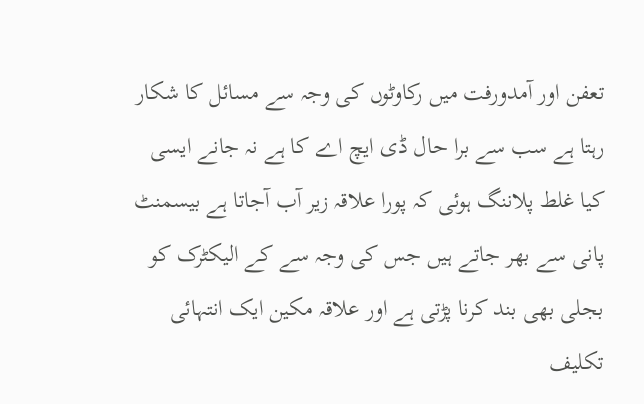تعفن اور آمدورفت میں رکاوٹوں کی وجہ سے مسائل کا شکار رہتا ہے سب سے برا حال ڈی ایچ اے کا ہے نہ جانے ایسی کیا غلط پلاننگ ہوئی کہ پورا علاقہ زیر آب آجاتا ہے بیسمنٹ پانی سے بھر جاتے ہیں جس کی وجہ سے کے الیکٹرک کو بجلی بھی بند کرنا پڑتی ہے اور علاقہ مکین ایک انتہائی تکلیف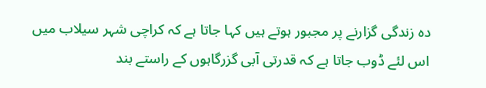دہ زندگی گزارنے پر مجبور ہوتے ہیں کہا جاتا ہے کہ کراچی شہر سیلاب میں اس لئے ڈوب جاتا ہے کہ قدرتی آبی گزرگاہوں کے راستے بند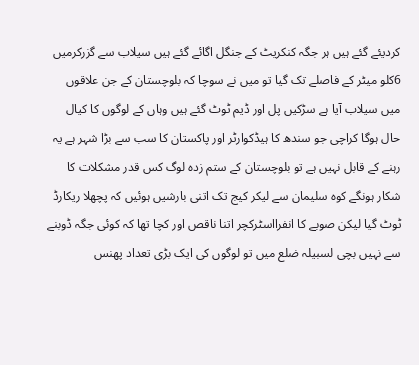کردیئے گئے ہیں ہر جگہ کنکریٹ کے جنگل اگائے گئے ہیں سیلاب سے گزرکرمیں 6کلو میٹر کے فاصلے تک گیا تو میں نے سوچا کہ بلوچستان کے جن علاقوں میں سیلاب آیا ہے سڑکیں پل اور ڈیم ٹوٹ گئے ہیں وہاں کے لوگوں کا کیال حال ہوگا کراچی جو سندھ کا ہیڈکوارٹر اور پاکستان کا سب سے بڑا شہر ہے یہ رہنے کے قابل نہیں ہے تو بلوچستان کے ستم زدہ لوگ کس قدر مشکلات کا شکار ہونگے کوہ سلیمان سے لیکر کیج تک اتنی بارشیں ہوئیں کہ پچھلا ریکارڈ ٹوٹ گیا لیکن صوبے کا انفرااسٹرکچر اتنا ناقص اور کچا تھا کہ کوئی جگہ ڈوبنے سے نہیں بچی لسبیلہ ضلع میں تو لوگوں کی ایک بڑی تعداد پھنس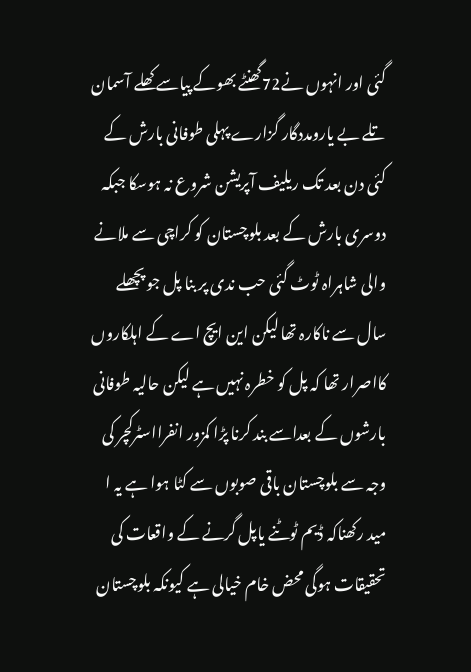گئی اور انہوں نے72گھنٹے بھوکے پیاسے کھلے آسمان تلے بے یارومددگار گزارے پہلی طوفانی بارش کے کئی دن بعد تک ریلیف آپریشن شروع نہ ہوسکا جبکہ دوسری بارش کے بعد بلوچستان کو کراچی سے ملانے والی شاہراہ ٹوٹ گئی حب ندی پر بنا پل جو پچھلے سال سے ناکارہ تھا لیکن این ایچ اے کے اہلکاروں کااصرار تھا کہ پل کو خطرہ نہیں ہے لیکن حالیہ طوفانی بارشوں کے بعداسے بند کرنا پڑا کمزور انفرااسٹرکچر کی وجہ سے بلوچستان باقی صوبوں سے کٹا ہوا ہے یہ ا مید رکھناکہ ڈیم ٹوٹنے یاپل گرنے کے واقعات کی تحقیقات ہوگی محض خام خیالی ہے کیونکہ بلوچستان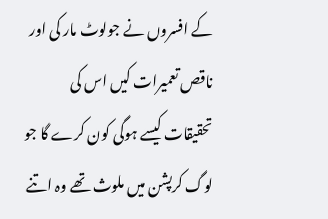کے افسروں نے جولوٹ مار کی اور ناقص تعمیرات کیں اس کی تحقیقات کیسے ہوگی کون کرے گا جو لوگ کرپشن میں ملوث تھے وہ اتنے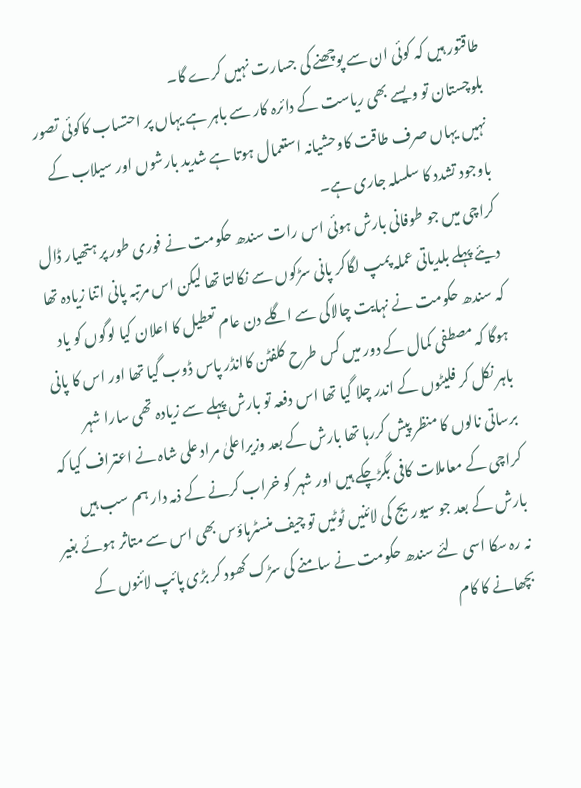طاقتور ہیں کہ کوئی ان سے پوچھنے کی جسارت نہیں کرے گا۔
بلوچستان تو ویسے بھی ریاست کے دائرہ کار سے باہر ہے یہاں پر احتساب کاکوئی تصور نہیں یہاں صرف طاقت کاوحشیانہ استعمال ہوتا ہے شدید بارشوں اور سیلاب کے باوجود تشدد کا سلسلہ جاری ہے۔
کراچی میں جو طوفانی بارش ہوئی اس رات سندھ حکومت نے فوری طور پر ہتھیار ڈال دیئے پہلے بلدیاتی عملہ پمپ لگاکر پانی سڑکوں سے نکالتا تھا لیکن اس مرتبہ پانی اتنا زیادہ تھا کہ سندھ حکومت نے نہایت چالاکی سے اگلے دن عام تعطیل کا اعلان کیا لوگوں کو یاد ہوگا کہ مصطفی کمال کے دور میں کس طرح کلفٹن کاانڈر پاس ڈوب گیا تھا اور اس کا پانی باہر نکل کر فلیٹوں کے اندر چلا گیا تھا اس دفعہ تو بارش پہلے سے زیادہ تھی سارا شہر برساتی نالوں کا منظر پیش کررہا تھا بارش کے بعد وزیراعلیٰ مراد علی شاہ نے اعتراف کیا کہ کراچی کے معاملات کافی بگڑچکے ہیں اور شہر کو خراب کرنے کے ذمہ دار ہم سب ہیں بارش کے بعد جو سیوریج کی لائنیں ٹوٹیں تو چیف منسٹرہاؤس بھی اس سے متاثر ہوئے بغیر نہ رہ سکا اسی لئے سندھ حکومت نے سامنے کی سڑک کھود کر بڑی پائپ لائنوں کے بچھانے کا کام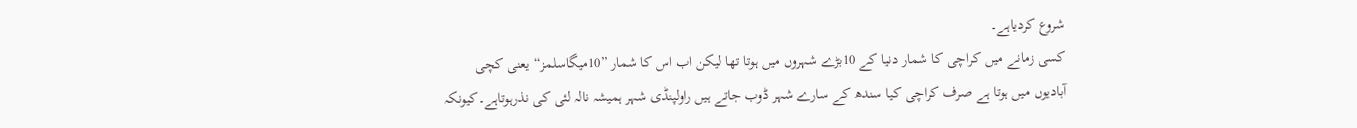شروع کردیاہے۔
کسی زمانے میں کراچی کا شمار دنیا کے 10بڑے شہروں میں ہوتا تھا لیکن اب اس کا شمار ”10میگاسلمز“ یعنی کچی آبادیوں میں ہوتا ہے صرف کراچی کیا سندھ کے سارے شہر ڈوب جاتے ہیں راولپنڈی شہر ہمیشہ نالہ لئی کی نذرہوتاہے۔کیونکہ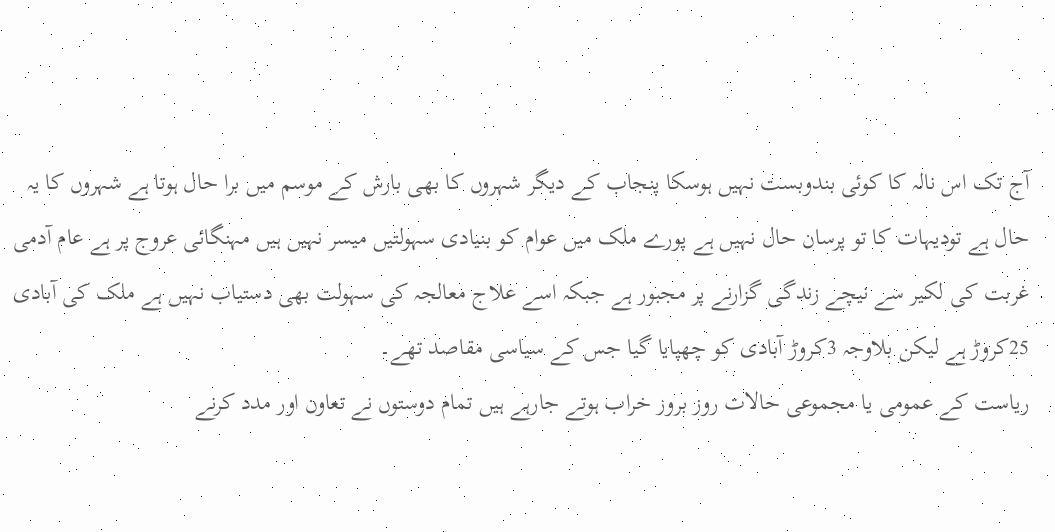آج تک اس نالہ کا کوئی بندوبست نہیں ہوسکا پنجاب کے دیگر شہروں کا بھی بارش کے موسم میں برا حال ہوتا ہے شہروں کا یہ حال ہے تودیہات کا تو پرسان حال نہیں ہے پورے ملک میں عوام کو بنیادی سہولتیں میسر نہیں ہیں مہنگائی عروج پر ہے عام آدمی غربت کی لکیر سے نیچے زندگی گزارنے پر مجبور ہے جبکہ اسے علاج معالجہ کی سہولت بھی دستیاب نہیں ہے ملک کی آبادی 25کروڑ ہے لیکن بلاوجہ 3کروڑ آبادی کو چھپایا گیا جس کے سیاسی مقاصد تھے۔
ریاست کے عمومی یا مجموعی حالات روز بروز خراب ہوتے جارہے ہیں تمام دوستوں نے تعاون اور مدد کرنے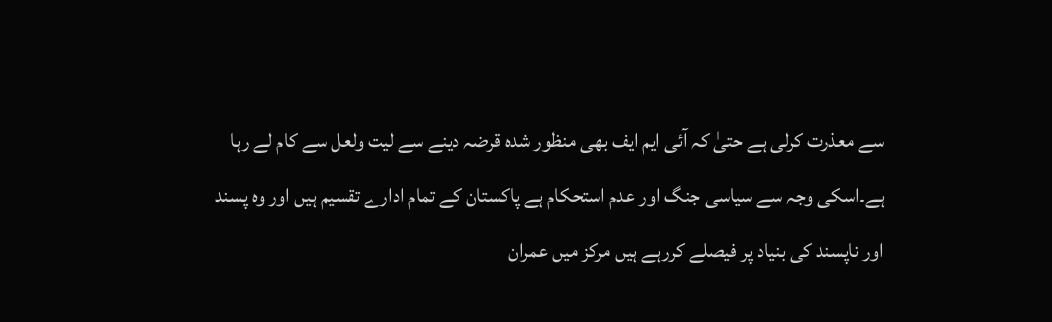سے معذرت کرلی ہے حتیٰ کہ آئی ایم ایف بھی منظور شدہ قرضہ دینے سے لیت ولعل سے کام لے رہا ہے۔اسکی وجہ سے سیاسی جنگ اور عدم استحکام ہے پاکستان کے تمام ادارے تقسیم ہیں اور وہ پسند اور ناپسند کی بنیاد پر فیصلے کررہے ہیں مرکز میں عمران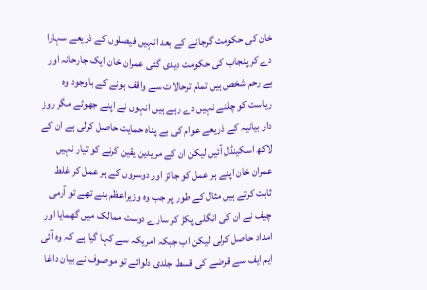خان کی حکومت گرجانے کے بعد انہیں فیصلوں کے ذریعے سہارا دے کر پنجاب کی حکومت دیدی گئی عمران خان ایک جارحانہ اور بے رحم شخص ہیں تمام ترحالات سے واقف ہونے کے باوجود وہ ریاست کو چلنے نہیں دے رہے ہیں انہوں نے اپنے جھوٹے مگر روز دار بیانیہ کے ذریعے عوام کی بے پناہ حمایت حاصل کرلی ہے ان کے لاکھ اسکینڈل آئیں لیکن ان کے مریدین یقین کرنے کو تیار نہیں عمران خان اپنے ہر عمل کو جائز اور دوسروں کے ہر عمل کر غلط ثابت کرتے ہیں مثال کے طور پر جب وہ وزیراعظم بنے تھے تو آرمی چیف نے ان کی انگلی پکڑ کر سارے دوست ممالک میں گھمایا اور امداد حاصل کرلی لیکن اب جبکہ امریکہ سے کہا گیا ہے کہ وہ آئی ایم ایف سے قرضے کی قسط جلدی دلوائے تو موصوف نے بیان داغا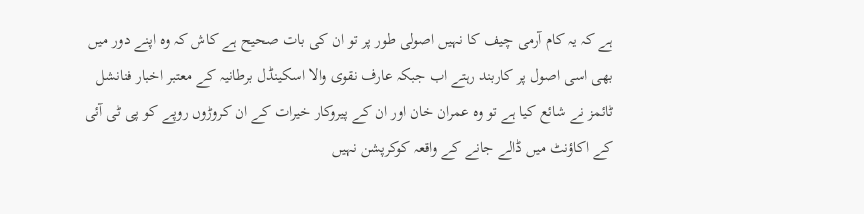ہے کہ یہ کام آرمی چیف کا نہیں اصولی طور پر تو ان کی بات صحیح ہے کاش کہ وہ اپنے دور میں بھی اسی اصول پر کاربند رہتے اب جبکہ عارف نقوی والا اسکینڈل برطانیہ کے معتبر اخبار فنانشل ٹائمز نے شائع کیا ہے تو وہ عمران خان اور ان کے پیروکار خیرات کے ان کروڑوں روپے کو پی ٹی آئی کے اکاؤنٹ میں ڈالے جانے کے واقعہ کوکرپشن نہیں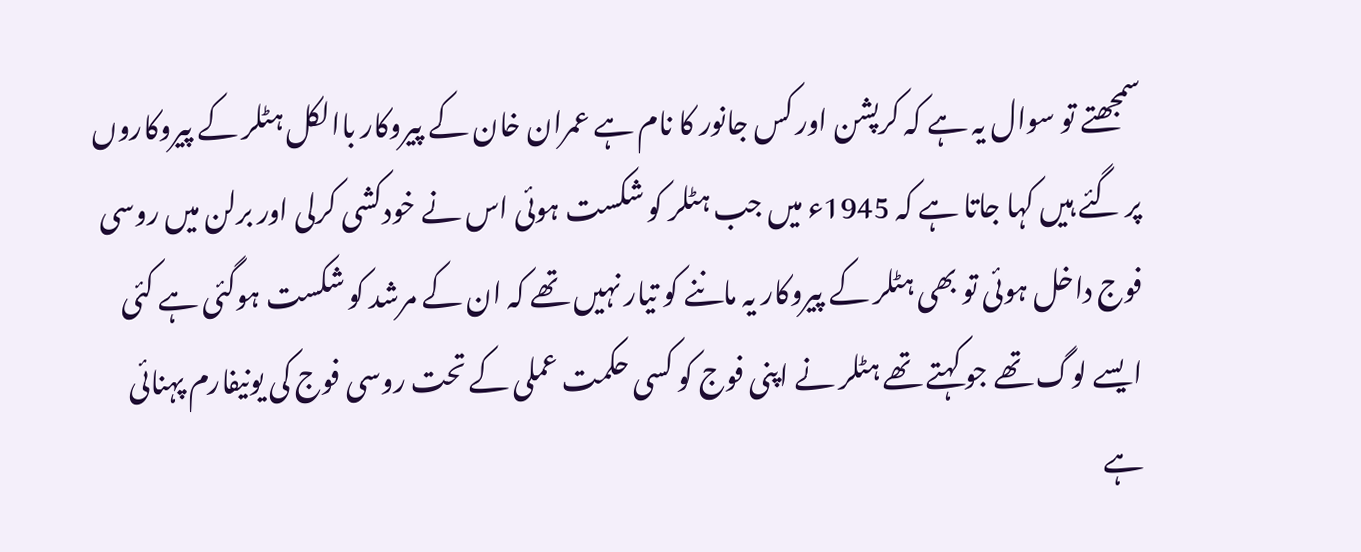سمجھتے تو سوال یہ ہے کہ کرپشن اور کس جانور کا نام ہے عمران خان کے پیروکار باالکل ہٹلر کے پیروکاروں پر گئے ہیں کہا جاتا ہے کہ 1945ء میں جب ہٹلر کو شکست ہوئی اس نے خودکشی کرلی اور برلن میں روسی فوج داخل ہوئی تو بھی ہٹلر کے پیروکار یہ ماننے کو تیار نہیں تھے کہ ان کے مرشد کو شکست ہوگئی ہے کئی ایسے لوگ تھے جو کہتے تھے ہٹلر نے اپنی فوج کو کسی حکمت عملی کے تحت روسی فوج کی یونیفارم پہنائی ہے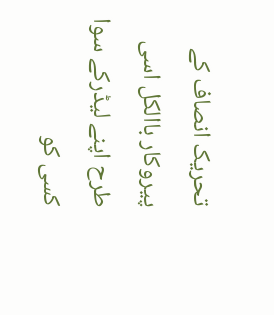تحریک انصاف کے پیروکار باالکل اسی طرح اپنے لیڈرکے سوا کسی کو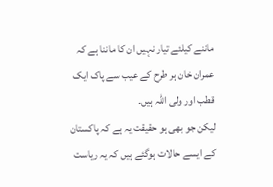ماننے کیلئے تیار نہیں ان کا ماننا ہے کہ عمران خان ہر طرح کے عیب سے پاک ایک قطب اور ولی اللہ ہیں۔
لیکن جو بھی ہو حقیقت یہ ہے کہ پاکستان کے ایسے حالات ہوگئے ہیں کہ یہ ریاست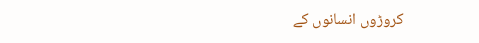کروڑوں انسانوں کے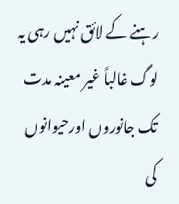رہنے کے لائق نہیں رہی یہ لوگ غالباً غیر معینہ مدت تک جانوروں اورحیوانوں کی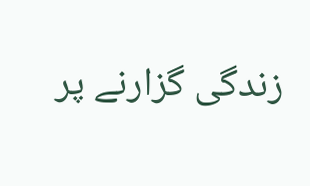زندگی گزارنے پر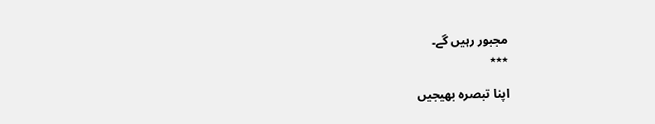مجبور رہیں گے۔
٭٭٭

اپنا تبصرہ بھیجیں